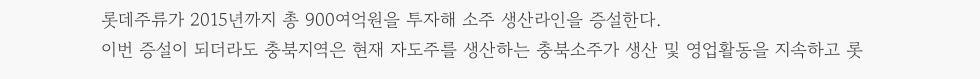롯데주류가 2015년까지 총 900여억원을 투자해 소주 생산라인을 증설한다.
이번 증설이 되더라도 충북지역은 현재 자도주를 생산하는 충북소주가 생산 및 영업활동을 지속하고 롯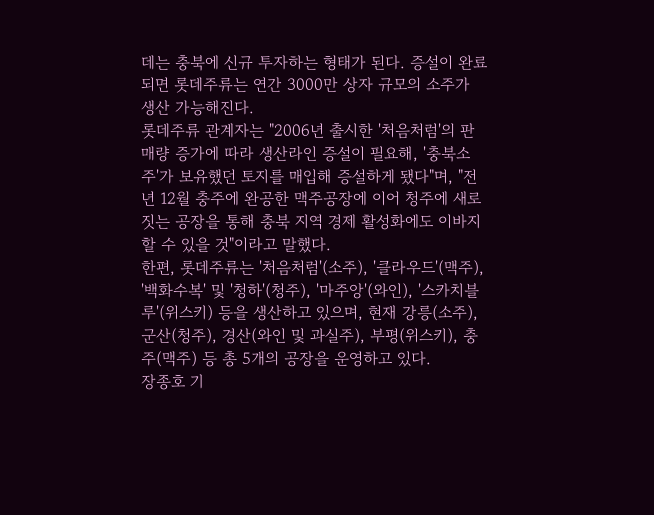데는 충북에 신규 투자하는 형태가 된다. 증설이 완료되면 롯데주류는 연간 3000만 상자 규모의 소주가 생산 가능해진다.
롯데주류 관계자는 "2006년 출시한 '처음처럼'의 판매량 증가에 따라 생산라인 증설이 필요해, '충북소주'가 보유했던 토지를 매입해 증설하게 됐다"며, "전년 12월 충주에 완공한 맥주공장에 이어 청주에 새로 짓는 공장을 통해 충북 지역 경제 활성화에도 이바지 할 수 있을 것"이라고 말했다.
한편, 롯데주류는 '처음처럼'(소주), '클라우드'(맥주), '백화수복' 및 '청하'(청주), '마주앙'(와인), '스카치블루'(위스키) 등을 생산하고 있으며, 현재 강릉(소주), 군산(청주), 경산(와인 및 과실주), 부평(위스키), 충주(맥주) 등 총 5개의 공장을 운영하고 있다.
장종호 기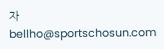자 bellho@sportschosun.com